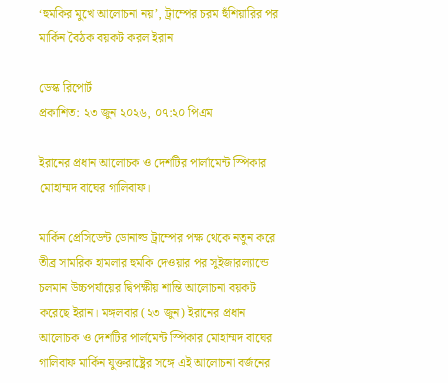‘হুমকির মুখে আলোচনা নয়’, ট্রাম্পের চরম হুঁশিয়ারির পর মার্কিন বৈঠক বয়কট করল ইরান

ডেস্ক রিপোর্ট
প্রকাশিত: ২৩ জুন ২০২৬, ০৭:২০ পিএম

ইরানের প্রধান আলোচক ও দেশটির পার্লামেন্ট স্পিকার মোহাম্মদ বাঘের গালিবাফ।

মার্কিন প্রেসিডেন্ট ডোনাল্ড ট্রাম্পের পক্ষ থেকে নতুন করে তীব্র সামরিক হামলার হুমকি দেওয়ার পর সুইজারল্যান্ডে চলমান উচ্চপর্যায়ের দ্বিপক্ষীয় শান্তি আলোচনা বয়কট করেছে ইরান। মঙ্গলবার (২৩ জুন) ইরানের প্রধান আলোচক ও দেশটির পার্লমেন্ট স্পিকার মোহাম্মদ বাঘের গালিবাফ মার্কিন যুক্তরাষ্ট্রের সঙ্গে এই আলোচনা বর্জনের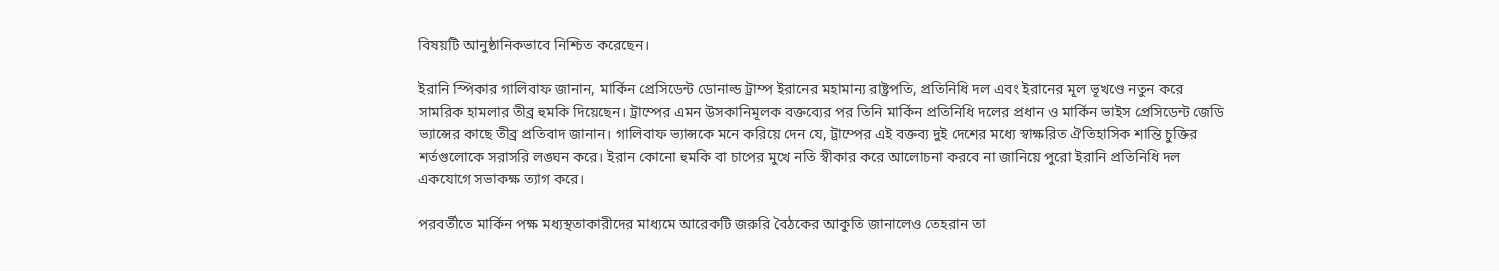বিষয়টি আনুষ্ঠানিকভাবে নিশ্চিত করেছেন।

ইরানি স্পিকার গালিবাফ জানান, মার্কিন প্রেসিডেন্ট ডোনাল্ড ট্রাম্প ইরানের মহামান্য রাষ্ট্রপতি, প্রতিনিধি দল এবং ইরানের মূল ভূখণ্ডে নতুন করে সামরিক হামলার তীব্র হুমকি দিয়েছেন। ট্রাম্পের এমন উসকানিমূলক বক্তব্যের পর তিনি মার্কিন প্রতিনিধি দলের প্রধান ও মার্কিন ভাইস প্রেসিডেন্ট জেডি ভ্যান্সের কাছে তীব্র প্রতিবাদ জানান। গালিবাফ ভ্যান্সকে মনে করিয়ে দেন যে, ট্রাম্পের এই বক্তব্য দুই দেশের মধ্যে স্বাক্ষরিত ঐতিহাসিক শান্তি চুক্তির শর্তগুলোকে সরাসরি লঙ্ঘন করে। ইরান কোনো হুমকি বা চাপের মুখে নতি স্বীকার করে আলোচনা করবে না জানিয়ে পুরো ইরানি প্রতিনিধি দল একযোগে সভাকক্ষ ত্যাগ করে।

পরবর্তীতে মার্কিন পক্ষ মধ্যস্থতাকারীদের মাধ্যমে আরেকটি জরুরি বৈঠকের আকুতি জানালেও তেহরান তা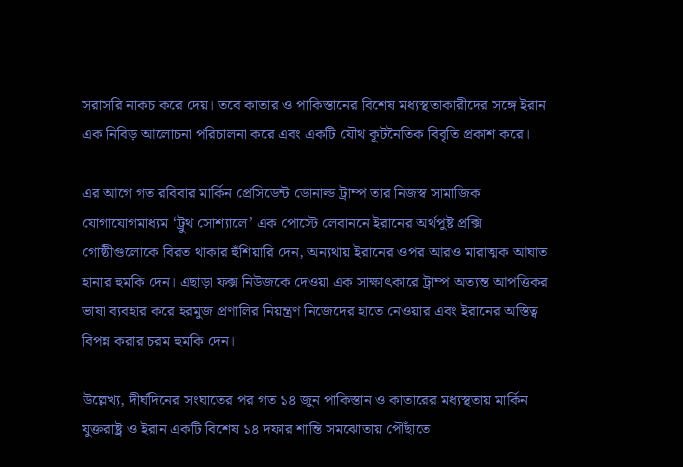সরাসরি নাকচ করে দেয়। তবে কাতার ও পাকিস্তানের বিশেষ মধ্যস্থতাকারীদের সঙ্গে ইরান এক নিবিড় আলোচনা পরিচালনা করে এবং একটি যৌথ কূটনৈতিক বিবৃতি প্রকাশ করে।

এর আগে গত রবিবার মার্কিন প্রেসিডেন্ট ডোনাল্ড ট্রাম্প তার নিজস্ব সামাজিক যোগাযোগমাধ্যম ‘ট্রুথ সোশ্যালে’ এক পোস্টে লেবাননে ইরানের অর্থপুষ্ট প্রক্সি গোষ্ঠীগুলোকে বিরত থাকার হুঁশিয়ারি দেন, অন্যথায় ইরানের ওপর আরও মারাত্মক আঘাত হানার হুমকি দেন। এছাড়া ফক্স নিউজকে দেওয়া এক সাক্ষাৎকারে ট্রাম্প অত্যন্ত আপত্তিকর ভাষা ব্যবহার করে হরমুজ প্রণালির নিয়ন্ত্রণ নিজেদের হাতে নেওয়ার এবং ইরানের অস্তিত্ব বিপন্ন করার চরম হুমকি দেন।

উল্লেখ্য, দীর্ঘদিনের সংঘাতের পর গত ১৪ জুন পাকিস্তান ও কাতারের মধ্যস্থতায় মার্কিন যুক্তরাষ্ট্র ও ইরান একটি বিশেষ ১৪ দফার শান্তি সমঝোতায় পৌঁছাতে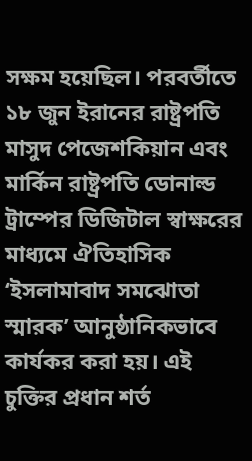সক্ষম হয়েছিল। পরবর্তীতে ১৮ জুন ইরানের রাষ্ট্রপতি মাসুদ পেজেশকিয়ান এবং মার্কিন রাষ্ট্রপতি ডোনাল্ড ট্রাম্পের ডিজিটাল স্বাক্ষরের মাধ্যমে ঐতিহাসিক ‘ইসলামাবাদ সমঝোতা স্মারক’ আনুষ্ঠানিকভাবে কার্যকর করা হয়। এই চুক্তির প্রধান শর্ত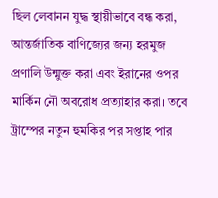ছিল লেবানন যুদ্ধ স্থায়ীভাবে বন্ধ করা, আন্তর্জাতিক বাণিজ্যের জন্য হরমুজ প্রণালি উন্মুক্ত করা এবং ইরানের ওপর মার্কিন নৌ অবরোধ প্রত্যাহার করা। তবে ট্রাম্পের নতুন হুমকির পর সপ্তাহ পার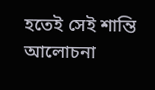হতেই সেই শান্তি আলোচনা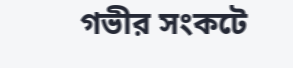গভীর সংকটে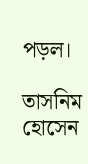পড়ল।

তাসনিম হোসেন